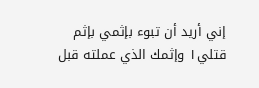إني أريد أن تبوء بإثمي بإثم قتلي١ وإثمك الذي عملته قبل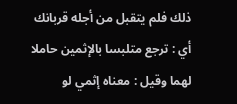ذلك فلم يتقبل من أجله قربانك أي : ترجع متلبسا بالإثمين حاملا لهما وقيل : معناه إثمي لو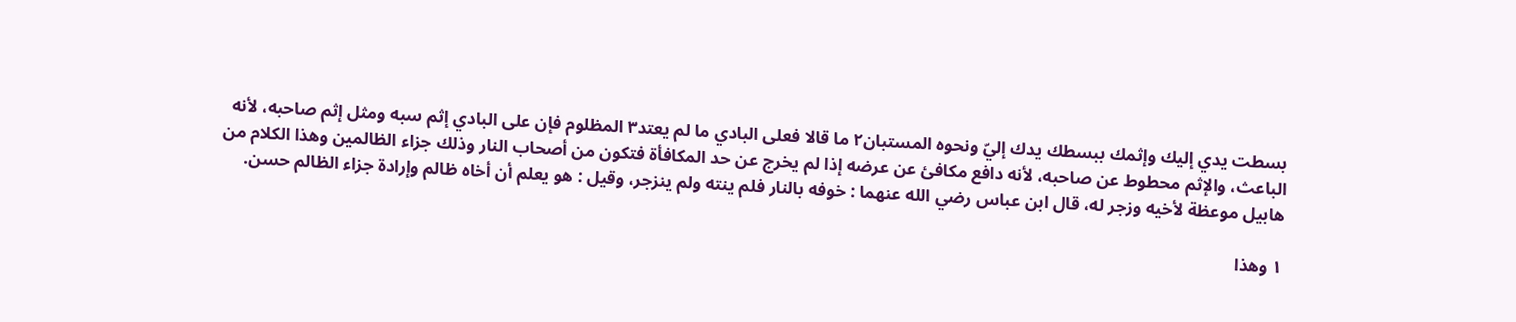بسطت يدي إليك وإثمك ببسطك يدك إليّ ونحوه المستبان٢ ما قالا فعلى البادي ما لم يعتد٣ المظلوم فإن على البادي إثم سبه ومثل إثم صاحبه، لأنه الباعث، والإثم محطوط عن صاحبه، لأنه دافع مكافئ عن عرضه إذا لم يخرج عن حد المكافأة فتكون من أصحاب النار وذلك جزاء الظالمين وهذا الكلام من هابيل موعظة لأخيه وزجر له، قال ابن عباس رضي الله عنهما : خوفه بالنار فلم ينته ولم ينزجر، وقيل : هو يعلم أن أخاه ظالم وإرادة جزاء الظالم حسن.

١ وهذا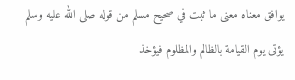يوافق معناه معنى ما ثبت في صحيح مسلم من قوله صلى الله عليه وسلم يؤتى يوم القيامة بالظالم والمظلوم فيؤخذ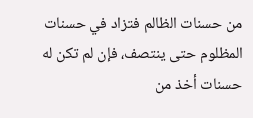من حسنات الظالم فتزاد في حسنات المظلوم حتى ينتصف، فإن لم تكن له حسنات أخذ من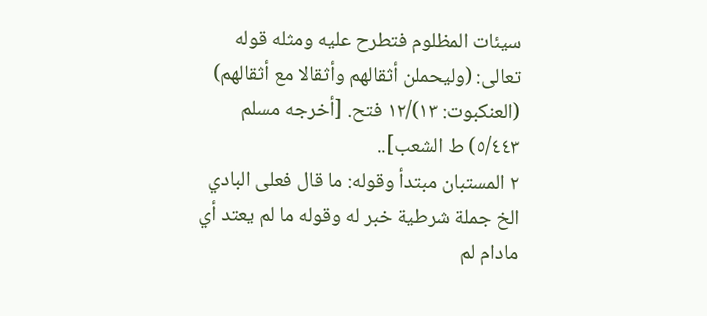سيئات المظلوم فتطرح عليه ومثله قوله تعالى: (وليحملن أثقالهم وأثقالا مع أثقالهم) (العنكبوت: ١٣)/١٢ فتح. [أخرجه مسلم ٥/٤٤٣) ط الشعب]..
٢ المستبان مبتدأ وقوله: ما قال فعلى البادي الخ جملة شرطية خبر له وقوله ما لم يعتد أي مادام لم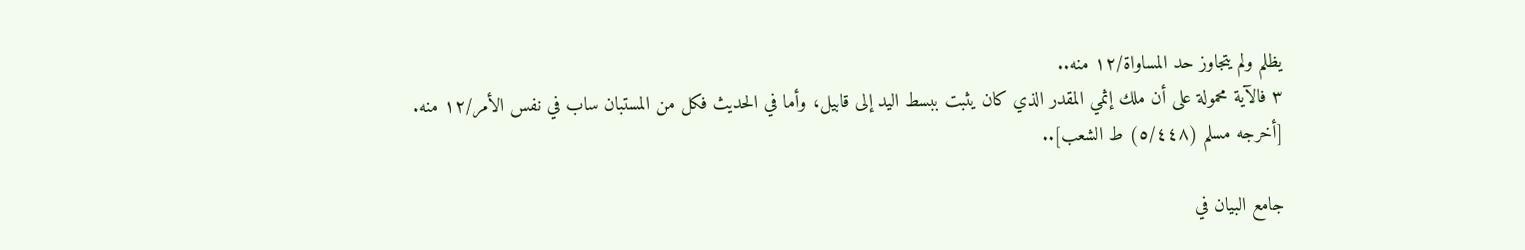يظلم ولم يتجاوز حد المساواة/١٢ منه..
٣ فالآية محمولة على أن ملك إثمي المقدر الذي كان يثبت ببسط اليد إلى قابيل، وأما في الحديث فكل من المستبان ساب في نفس الأمر/١٢ منه. [أخرجه مسلم (٥/٤٤٨) ط الشعب]..

جامع البيان في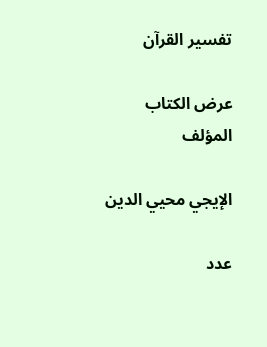تفسير القرآن

عرض الكتاب
المؤلف

الإيجي محيي الدين

عدد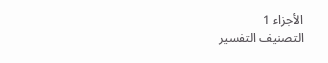الأجزاء 1
التصنيف التفسير